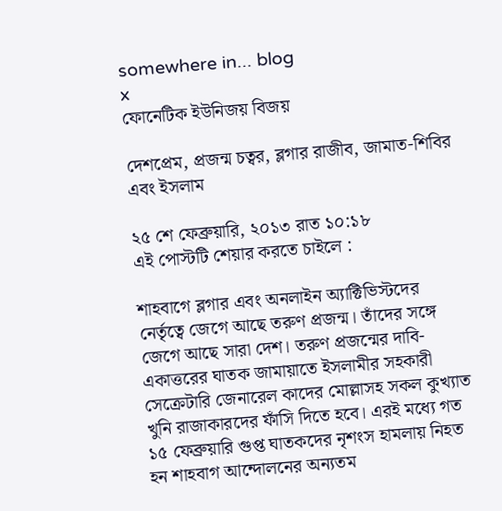somewhere in... blog
x
ফোনেটিক ইউনিজয় বিজয়

দেশপ্রেম, প্রজন্ম চত্বর, ব্লগার রাজীব, জামাত-শিবির এবং ইসলাম

২৫ শে ফেব্রুয়ারি, ২০১৩ রাত ১০:১৮
এই পোস্টটি শেয়ার করতে চাইলে :

শাহবাগে ব্লগার এবং অনলাইন অ্যাক্টিভিস্টদের নের্তৃত্বে জেগে আছে তরুণ প্রজন্ম। তাঁদের সঙ্গে জেগে আছে সারা দেশ। তরুণ প্রজন্মের দাবি- একাত্তরের ঘাতক জামায়াতে ইসলামীর সহকারী সেক্রেটারি জেনারেল কাদের মোল্লাসহ সকল কুখ্যাত খুনি রাজাকারদের ফাঁসি দিতে হবে। এরই মধ্যে গত ১৫ ফেব্রুয়ারি গুপ্ত ঘাতকদের নৃশংস হামলায় নিহত হন শাহবাগ আন্দোলনের অন্যতম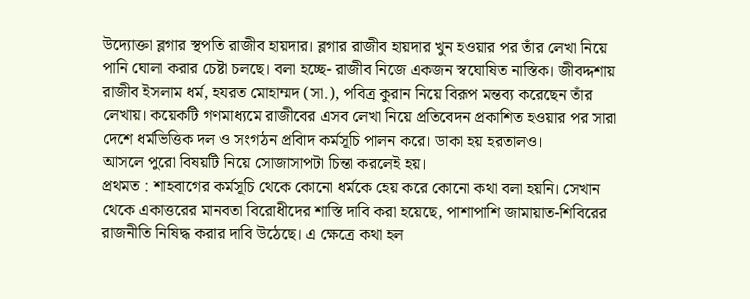উদ্যোক্তা ব্লগার স্থপতি রাজীব হায়দার। ব্লগার রাজীব হায়দার খুন হওয়ার পর তাঁর লেখা নিয়ে পানি ঘোলা করার চেষ্টা চলছে। বলা হচ্ছে- রাজীব নিজে একজন স্বঘোষিত নাস্তিক। জীবদ্দশায় রাজীব ইসলাম ধর্ম, হযরত মোহাম্মদ (সা.), পবিত্র কুরান নিয়ে বিরূপ মন্তব্য করেছেন তাঁর লেখায়। কয়েকটি গণমাধ্যমে রাজীবের এসব লেখা নিয়ে প্রতিবেদন প্রকাশিত হওয়ার পর সারা দেশে ধর্মভিত্তিক দল ও সংগঠন প্রবিাদ কর্মসূচি পালন করে। ডাকা হয় হরতালও।
আসলে পুরো বিষয়টি নিয়ে সোজাসাপটা চিন্তা করলেই হয়।
প্রথমত : শাহবাগের কর্মসূচি থেকে কোনো ধর্মকে হেয় করে কোনো কথা বলা হয়নি। সেখান থেকে একাত্তরের মানবতা বিরোধীদের শাস্তি দাবি করা হয়েছে, পাশাপাশি জামায়াত-শিবিরের রাজনীতি নিষিদ্ধ করার দাবি উঠেছে। এ ক্ষেত্রে কথা হল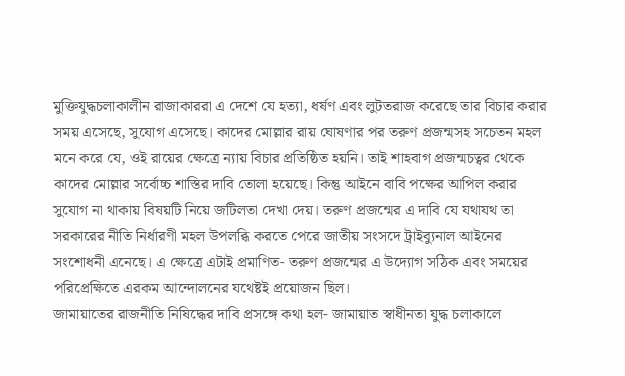মুক্তিযুদ্ধচলাকালীন রাজাকাররা এ দেশে যে হত্যা, ধর্ষণ এবং লুটতরাজ করেছে তার বিচার করার সময় এসেছে, সুযোগ এসেছে। কাদের মোল্লার রায় ঘোষণার পর তরুণ প্রজন্মসহ সচেতন মহল মনে করে যে, ওই রায়ের ক্ষেত্রে ন্যায় বিচার প্রতিষ্ঠিত হয়নি। তাই শাহবাগ প্রজন্মচত্বর থেকে কাদের মোল্লার সর্বোচ্চ শাস্তির দাবি তোলা হয়েছে। কিন্তু আইনে বাবি পক্ষের আপিল করার সুযোগ না থাকায় বিষয়টি নিয়ে জটিলতা দেখা দেয়। তরুণ প্রজন্মের এ দাবি যে যথাযথ তা সরকারের নীতি নির্ধারণী মহল উপলব্ধি করতে পেরে জাতীয় সংসদে ট্রাইব্যুনাল আইনের সংশোধনী এনেছে। এ ক্ষেত্রে এটাই প্রমাণিত- তরুণ প্রজন্মের এ উদ্যোগ সঠিক এবং সময়ের পরিপ্রেক্ষিতে এরকম আন্দোলনের যথেষ্টই প্রয়োজন ছিল।
জামায়াতের রাজনীতি নিষিদ্ধের দাবি প্রসঙ্গে কথা হল- জামায়াত স্বাধীনতা যুদ্ধ চলাকালে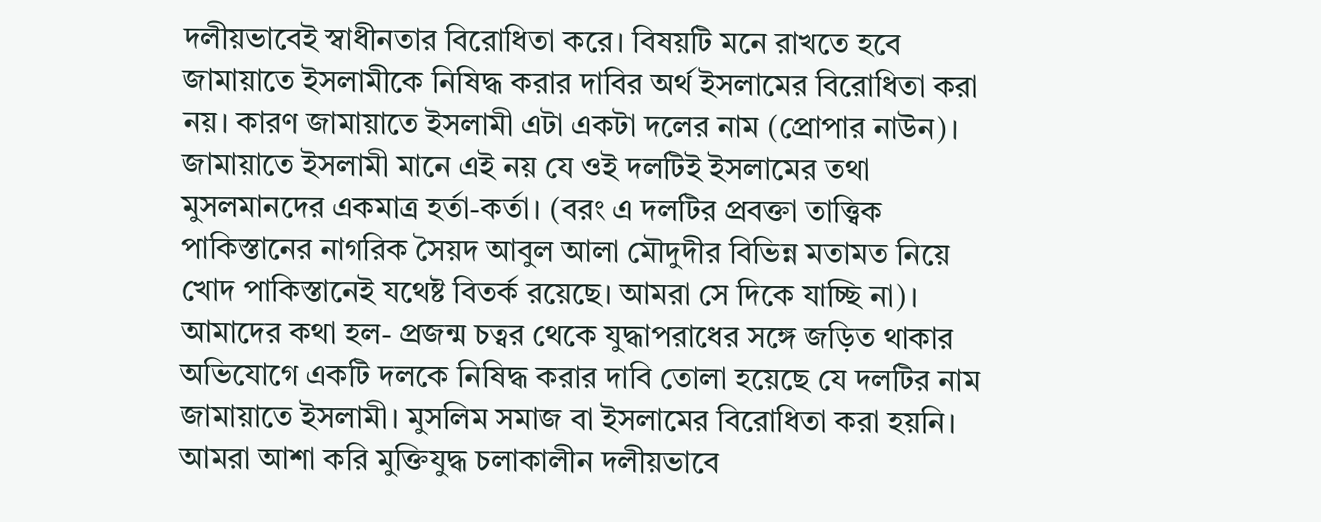দলীয়ভাবেই স্বাধীনতার বিরোধিতা করে। বিষয়টি মনে রাখতে হবে জামায়াতে ইসলামীকে নিষিদ্ধ করার দাবির অর্থ ইসলামের বিরোধিতা করা নয়। কারণ জামায়াতে ইসলামী এটা একটা দলের নাম (প্রোপার নাউন)। জামায়াতে ইসলামী মানে এই নয় যে ওই দলটিই ইসলামের তথা মুসলমানদের একমাত্র হর্তা-কর্তা। (বরং এ দলটির প্রবক্তা তাত্ত্বিক পাকিস্তানের নাগরিক সৈয়দ আবুল আলা মৌদুদীর বিভিন্ন মতামত নিয়ে খোদ পাকিস্তানেই যথেষ্ট বিতর্ক রয়েছে। আমরা সে দিকে যাচ্ছি না)। আমাদের কথা হল- প্রজন্ম চত্বর থেকে যুদ্ধাপরাধের সঙ্গে জড়িত থাকার অভিযোগে একটি দলকে নিষিদ্ধ করার দাবি তোলা হয়েছে যে দলটির নাম জামায়াতে ইসলামী। মুসলিম সমাজ বা ইসলামের বিরোধিতা করা হয়নি। আমরা আশা করি মুক্তিযুদ্ধ চলাকালীন দলীয়ভাবে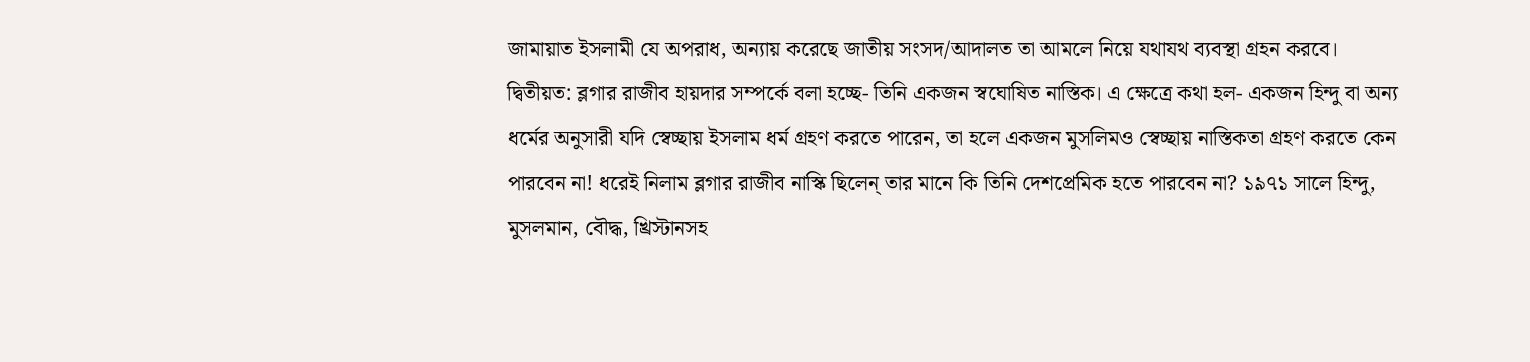জামায়াত ইসলামী যে অপরাধ, অন্যায় করেছে জাতীয় সংসদ/আদালত তা আমলে নিয়ে যথাযথ ব্যবস্থা গ্রহন করবে।
দ্বিতীয়ত: ব্লগার রাজীব হায়দার সম্পর্কে বলা হচ্ছে- তিনি একজন স্বঘোষিত নাস্তিক। এ ক্ষেত্রে কথা হল- একজন হিন্দু বা অন্য ধর্মের অনুসারী যদি স্বেচ্ছায় ইসলাম ধর্ম গ্রহণ করতে পারেন, তা হলে একজন মুসলিমও স্বেচ্ছায় নাস্তিকতা গ্রহণ করতে কেন পারবেন না! ধরেই নিলাম ব্লগার রাজীব নাস্কি ছিলেন্ তার মানে কি তিনি দেশপ্রেমিক হতে পারবেন না? ১৯৭১ সালে হিন্দু, মুসলমান, বৌদ্ধ, খ্রিস্টানসহ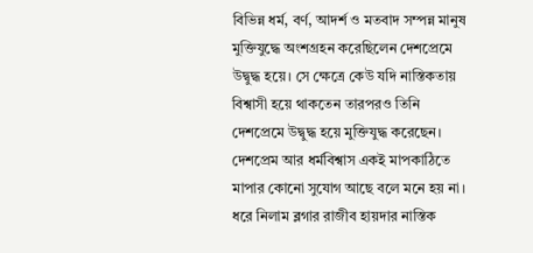বিভিন্ন ধর্ম, বর্ণ, আদর্শ ও মতবাদ সম্পন্ন মানুষ মুক্তিযুদ্ধে অংশগ্রহন করেছিলেন দেশপ্রেমে উদ্বুদ্ধ হয়ে। সে ক্ষেত্রে কেউ যদি নাস্তিকতায় বিশ্বাসী হয়ে থাকতেন তারপরও তিনি দেশপ্রেমে উদ্বুদ্ধ হয়ে মুক্তিযুদ্ধ করেছেন। দেশপ্রেম আর ধর্মবিশ্বাস একই মাপকাঠিতে মাপার কোনো সুযোগ আছে বলে মনে হয় না। ধরে নিলাম ব্লগার রাজীব হায়দার নাস্তিক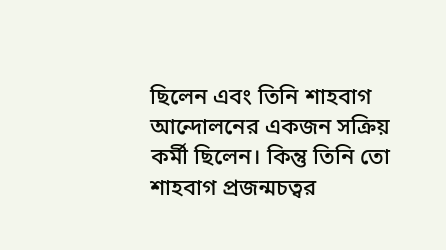ছিলেন এবং তিনি শাহবাগ আন্দোলনের একজন সক্রিয় কর্মী ছিলেন। কিন্তু তিনি তো শাহবাগ প্রজন্মচত্বর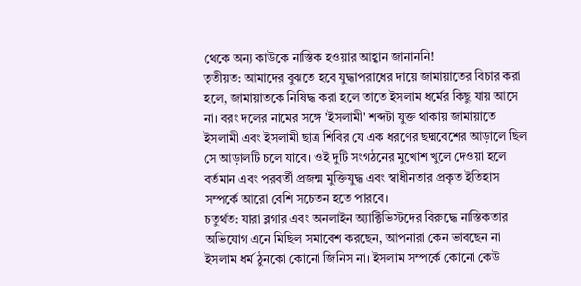থেকে অন্য কাউকে নাস্তিক হওয়ার আহ্বান জানাননি!
তৃতীয়ত: আমাদের বুঝতে হবে যুদ্ধাপরাধের দায়ে জামায়াতের বিচার করা হলে, জামায়াতকে নিষিদ্ধ করা হলে তাতে ইসলাম ধর্মের কিছু যায় আসে না। বরং দলের নামের সঙ্গে 'ইসলামী' শব্দটা যুক্ত থাকায় জামায়াতে ইসলামী এবং ইসলামী ছাত্র শিবির যে এক ধরণের ছদ্মবেশের আড়ালে ছিল সে আড়ালটি চলে যাবে। ওই দুটি সংগঠনের মুখোশ খুলে দেওয়া হলে বর্তমান এবং পরবর্তী প্রজন্ম মুক্তিযুদ্ধ এবং স্বাধীনতার প্রকৃত ইতিহাস সম্পর্কে আরো বেশি সচেতন হতে পারবে।
চতুর্থত: যারা ব্লগার এবং অনলাইন অ্যাক্টিভিস্টদের বিরুদ্ধে নাস্তিকতার অভিযোগ এনে মিছিল সমাবেশ করছেন, আপনারা কেন ভাবছেন না ইসলাম ধর্ম ঠুনকো কোনো জিনিস না। ইসলাম সম্পর্কে কোনো কেউ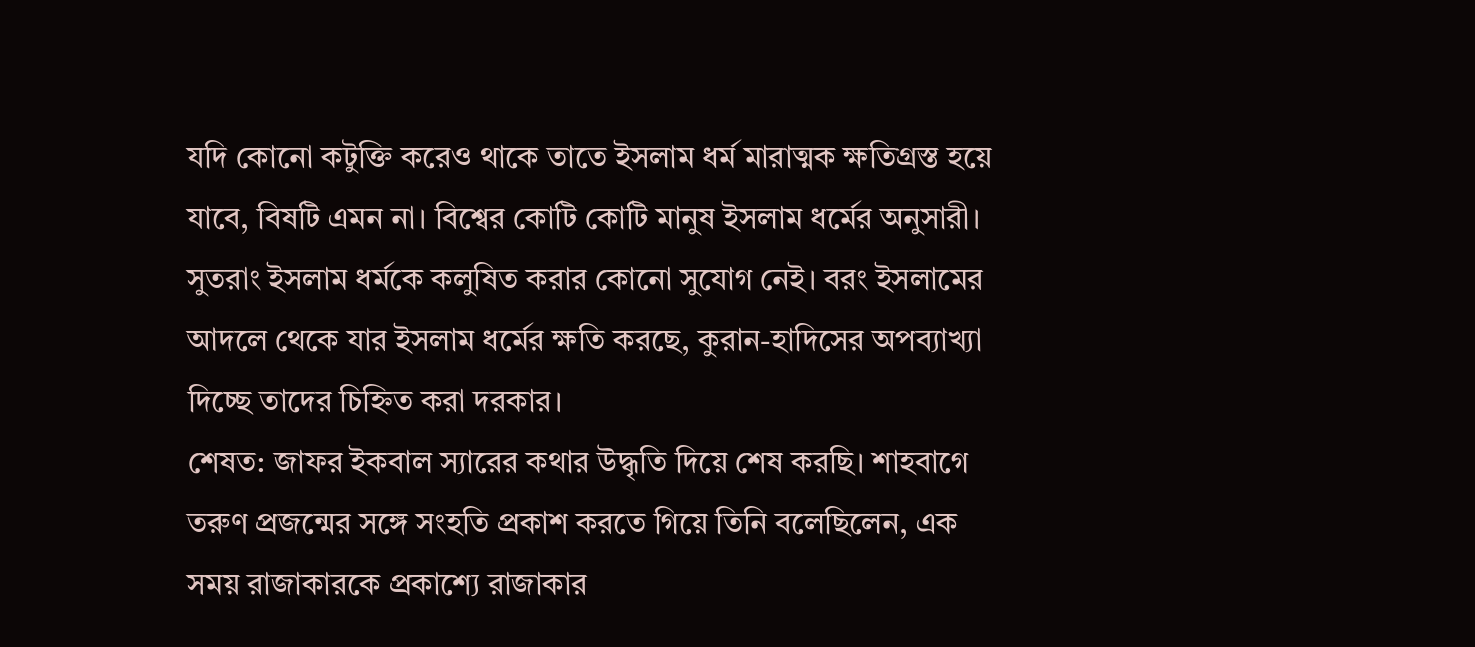যদি কোনো কটুক্তি করেও থাকে তাতে ইসলাম ধর্ম মারাত্মক ক্ষতিগ্রস্ত হয়ে যাবে, বিষটি এমন না। বিশ্বের কোটি কোটি মানুষ ইসলাম ধর্মের অনুসারী। সুতরাং ইসলাম ধর্মকে কলুষিত করার কোনো সুযোগ নেই। বরং ইসলামের আদলে থেকে যার ইসলাম ধর্মের ক্ষতি করছে, কুরান-হাদিসের অপব্যাখ্যা দিচ্ছে তাদের চিহ্নিত করা দরকার।
শেষত: জাফর ইকবাল স্যারের কথার উদ্ধৃতি দিয়ে শেষ করছি। শাহবাগে তরুণ প্রজন্মের সঙ্গে সংহতি প্রকাশ করতে গিয়ে তিনি বলেছিলেন, এক সময় রাজাকারকে প্রকাশ্যে রাজাকার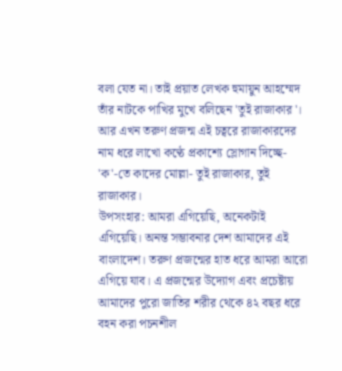বলা যেত না। তাই প্রয়াত লেখক হুমায়ুন আহম্মেদ তাঁর নাটকে পাখির মুখে বলিছেন 'তুই রাজাকার'। আর এখন তরুণ প্রজন্ম এই চত্বরে রাজাকারদের নাম ধরে লাখো কণ্ঠে প্রকাশ্যে স্লোগান দিচ্ছে- 'ক'-তে কাদের মোল্লা- তুই রাজাকার, তুই রাজাকার।
উপসংহার: আমরা এগিয়েছি, অনেকটাই এগিয়েছি। অনন্ত সম্ভাবনার দেশ আমাদের এই বাংলাদেশ। তরুণ প্রজন্মের হাত ধরে আমরা আরো এগিয়ে যাব। এ প্রজন্মের উদ্যোগ এবং প্রচেষ্টায় আমাদের পুরো জাতির শরীর থেকে ৪২ বছর ধরে বহন করা পচনশীল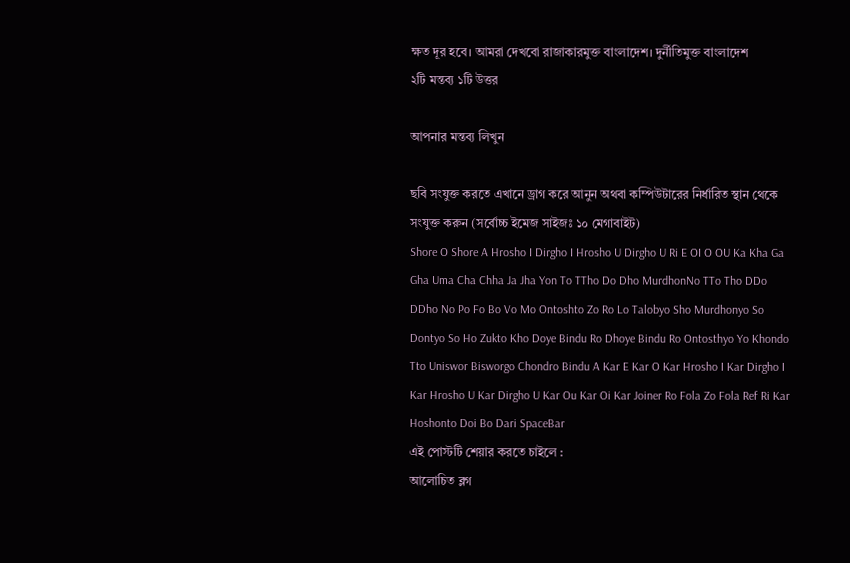ক্ষত দূর হবে। আমরা দেখবো রাজাকারমুক্ত বাংলাদেশ। দুর্নীতিমুক্ত বাংলাদেশ
২টি মন্তব্য ১টি উত্তর

আপনার মন্তব্য লিখুন

ছবি সংযুক্ত করতে এখানে ড্রাগ করে আনুন অথবা কম্পিউটারের নির্ধারিত স্থান থেকে সংযুক্ত করুন (সর্বোচ্চ ইমেজ সাইজঃ ১০ মেগাবাইট)
Shore O Shore A Hrosho I Dirgho I Hrosho U Dirgho U Ri E OI O OU Ka Kha Ga Gha Uma Cha Chha Ja Jha Yon To TTho Do Dho MurdhonNo TTo Tho DDo DDho No Po Fo Bo Vo Mo Ontoshto Zo Ro Lo Talobyo Sho Murdhonyo So Dontyo So Ho Zukto Kho Doye Bindu Ro Dhoye Bindu Ro Ontosthyo Yo Khondo Tto Uniswor Bisworgo Chondro Bindu A Kar E Kar O Kar Hrosho I Kar Dirgho I Kar Hrosho U Kar Dirgho U Kar Ou Kar Oi Kar Joiner Ro Fola Zo Fola Ref Ri Kar Hoshonto Doi Bo Dari SpaceBar
এই পোস্টটি শেয়ার করতে চাইলে :
আলোচিত ব্লগ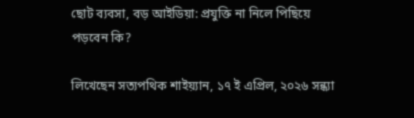ছোট ব্যবসা, বড় আইডিয়া: প্রযুক্তি না নিলে পিছিয়ে পড়বেন কি?

লিখেছেন সত্যপথিক শাইয়্যান, ১৭ ই এপ্রিল, ২০২৬ সন্ধ্যা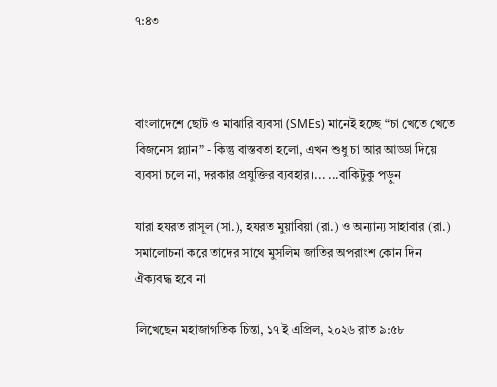৭:৪৩



বাংলাদেশে ছোট ও মাঝারি ব্যবসা (SMEs) মানেই হচ্ছে “চা খেতে খেতে বিজনেস প্ল্যান” - কিন্তু বাস্তবতা হলো, এখন শুধু চা আর আড্ডা দিয়ে ব্যবসা চলে না, দরকার প্রযুক্তির ব্যবহার।... ...বাকিটুকু পড়ুন

যারা হযরত রাসূল (সা.), হযরত মুয়াবিয়া (রা.) ও অন্যান্য সাহাবার (রা.) সমালোচনা করে তাদের সাথে মুসলিম জাতির অপরাংশ কোন দিন ঐক্যবদ্ধ হবে না

লিখেছেন মহাজাগতিক চিন্তা, ১৭ ই এপ্রিল, ২০২৬ রাত ৯:৫৮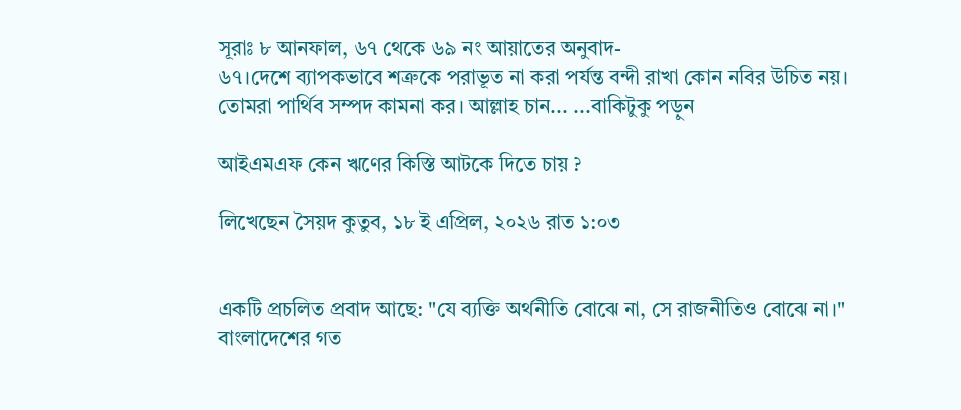সূরাঃ ৮ আনফাল, ৬৭ থেকে ৬৯ নং আয়াতের অনুবাদ-
৬৭।দেশে ব্যাপকভাবে শত্রুকে পরাভূত না করা পর্যন্ত বন্দী রাখা কোন নবির উচিত নয়। তোমরা পার্থিব সম্পদ কামনা কর। আল্লাহ চান... ...বাকিটুকু পড়ুন

আইএমএফ কেন ঋণের কিস্তি আটকে দিতে চায় ?

লিখেছেন সৈয়দ কুতুব, ১৮ ই এপ্রিল, ২০২৬ রাত ১:০৩


একটি প্রচলিত প্রবাদ আছে: "যে ব্যক্তি অর্থনীতি বোঝে না, সে রাজনীতিও বোঝে না।" বাংলাদেশের গত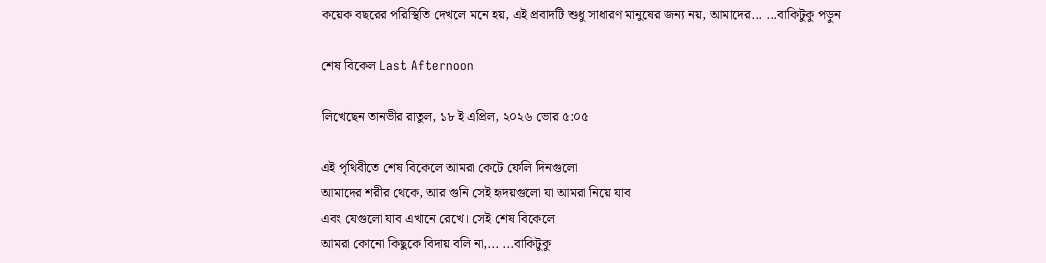কয়েক বছরের পরিস্থিতি দেখলে মনে হয়, এই প্রবাদটি শুধু সাধারণ মানুষের জন্য নয়, আমাদের... ...বাকিটুকু পড়ুন

শেষ বিকেল Last Afternoon

লিখেছেন তানভীর রাতুল, ১৮ ই এপ্রিল, ২০২৬ ভোর ৫:০৫

এই পৃথিবীতে শেষ বিকেলে আমরা কেটে ফেলি দিনগুলো
আমাদের শরীর থেকে, আর গুনি সেই হৃদয়গুলো যা আমরা নিয়ে যাব
এবং যেগুলো যাব এখানে রেখে। সেই শেষ বিকেলে
আমরা কোনো কিছুকে বিদায় বলি না,... ...বাকিটুকু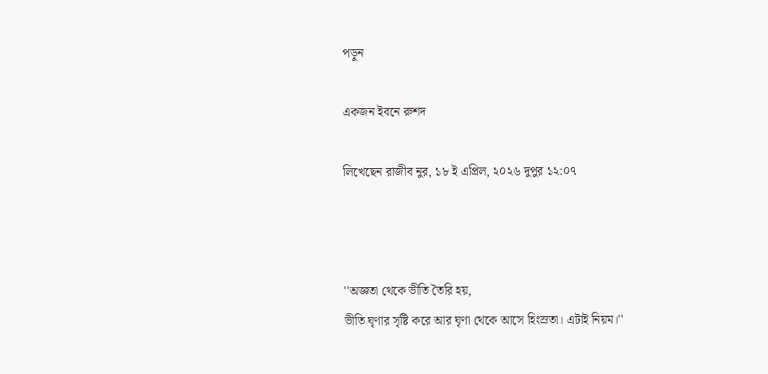পড়ুন

একজন ইবনে রুশদ

লিখেছেন রাজীব নুর, ১৮ ই এপ্রিল, ২০২৬ দুপুর ১২:০৭



''অজ্ঞতা থেকে ভীতি তৈরি হয়,
ভীতি ঘৃণার সৃষ্টি করে আর ঘৃণা থেকে আসে হিংস্রতা। এটাই নিয়ম।''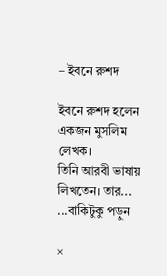– ইবনে রুশদ

ইবনে রুশদ হলেন একজন মুসলিম লেখক।
তিনি আরবী ভাষায় লিখতেন। তার... ...বাকিটুকু পড়ুন

×